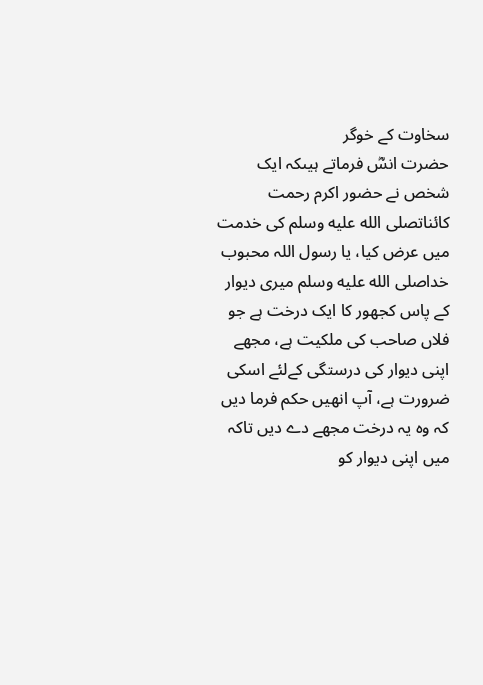سخاوت کے خوگر
حضرت انسؓ فرماتے ہیںکہ ایک شخص نے حضور اکرم رحمت کائناتصلى الله عليه وسلم کی خدمت میں عرض کیا، یا رسول اللہ محبوب خداصلى الله عليه وسلم میری دیوار کے پاس کجھور کا ایک درخت ہے جو فلاں صاحب کی ملکیت ہے، مجھے اپنی دیوار کی درستگی کےلئے اسکی ضرورت ہے، آپ انھیں حکم فرما دیں کہ وہ یہ درخت مجھے دے دیں تاکہ میں اپنی دیوار کو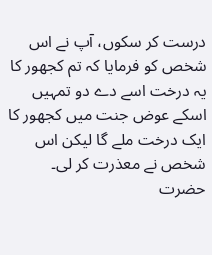درست کر سکوں، آپ نے اس شخص کو فرمایا کہ تم کجھور کا یہ درخت اسے دے دو تمہیں اسکے عوض جنت میں کجھور کا ایک درخت ملے گا لیکن اس شخص نے معذرت کر لی۔ حضرت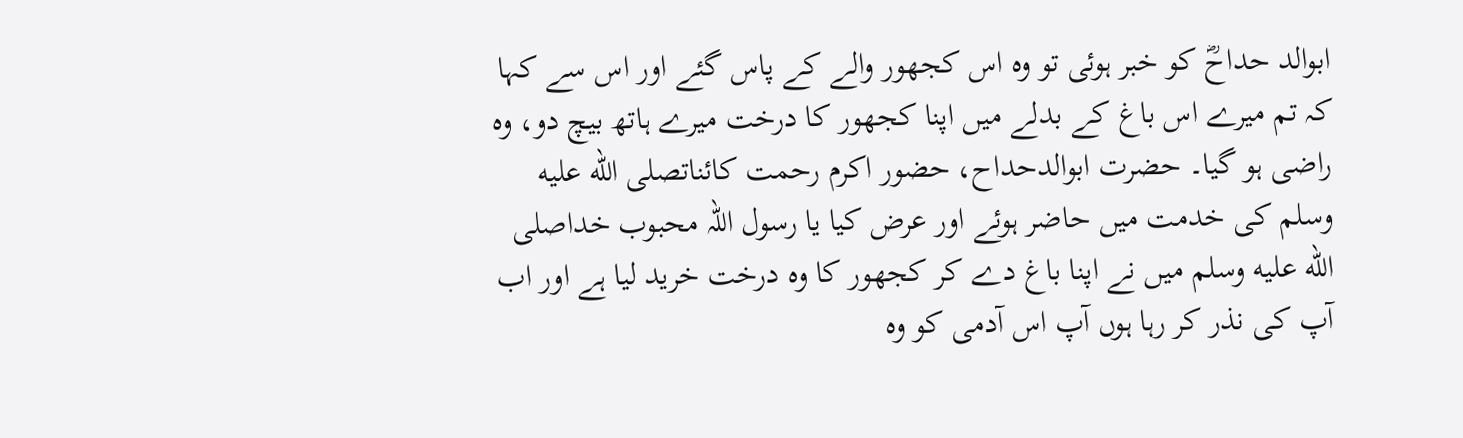ابوالد حداحؓ کو خبر ہوئی تو وہ اس کجھور والے کے پاس گئے اور اس سے کہا کہ تم میرے اس باغ کے بدلے میں اپنا کجھور کا درخت میرے ہاتھ بیچ دو، وہ راضی ہو گیا۔ حضرت ابوالدحداح، حضور اکرم رحمت کائناتصلى الله عليه وسلم کی خدمت میں حاضر ہوئے اور عرض کیا یا رسول اللہ محبوب خداصلى الله عليه وسلم میں نے اپنا باغ دے کر کجھور کا وہ درخت خرید لیا ہے اور اب آپ کی نذر کر رہا ہوں آپ اس آدمی کو وہ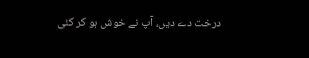درخت دے دیں، آپ نے خوش ہو کر کئی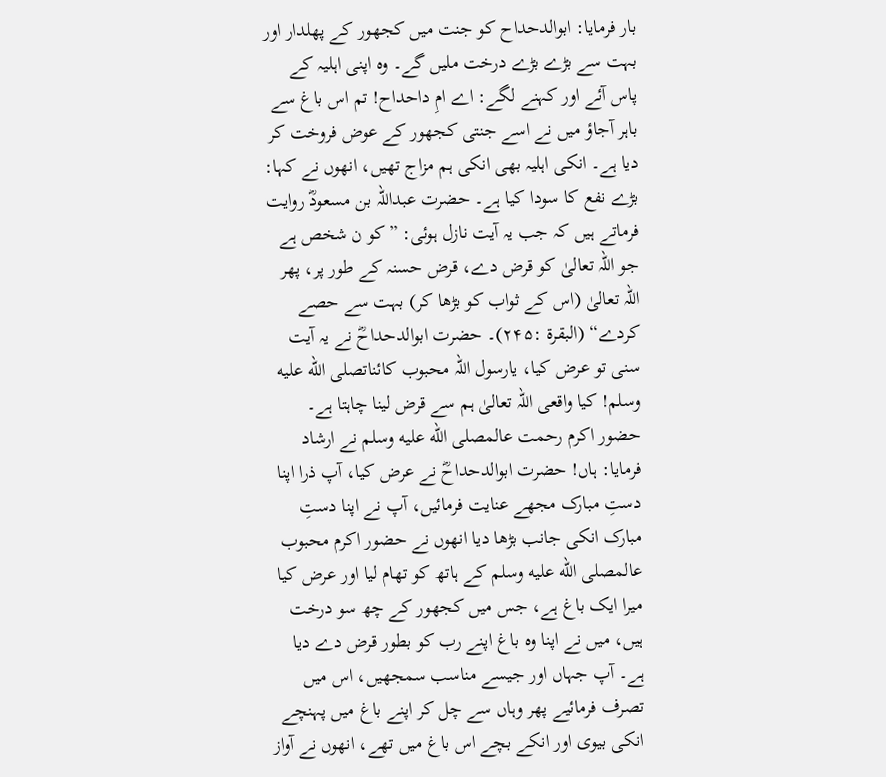بار فرمایا: ابوالدحداح کو جنت میں کجھور کے پھلدار اور بہت سے بڑے بڑے درخت ملیں گے۔ وہ اپنی اہلیہ کے پاس آئے اور کہنے لگے: اے امِ داحداح! تم اس باغ سے باہر آجاؤ میں نے اسے جنتی کجھور کے عوض فروخت کر دیا ہے۔ انکی اہلیہ بھی انکی ہم مزاج تھیں، انھوں نے کہا: بڑے نفع کا سودا کیا ہے۔ حضرت عبداللہ بن مسعودؓ روایت فرماتے ہیں کہ جب یہ آیت نازل ہوئی: ”کو ن شخص ہے جو اللہ تعالیٰ کو قرض دے، قرض حسنہ کے طور پر، پھر اللہ تعالیٰ (اس کے ثواب کو بڑھا کر) بہت سے حصے کردے“ (البقرة :۲۴۵)۔ حضرت ابوالدحداحؓ نے یہ آیت سنی تو عرض کیا، یارسول اللہ محبوب کائناتصلى الله عليه وسلم! کیا واقعی اللہ تعالیٰ ہم سے قرض لینا چاہتا ہے۔ حضور اکرم رحمت عالمصلى الله عليه وسلم نے ارشاد فرمایا: ہاں! حضرت ابوالدحداحؓ نے عرض کیا، آپ ذرا اپنا دستِ مبارک مجھے عنایت فرمائیں، آپ نے اپنا دستِ مبارک انکی جانب بڑھا دیا انھوں نے حضور اکرم محبوب عالمصلى الله عليه وسلم کے ہاتھ کو تھام لیا اور عرض کیا میرا ایک باغ ہے، جس میں کجھور کے چھ سو درخت ہیں، میں نے اپنا وہ باغ اپنے رب کو بطور قرض دے دیا ہے۔ آپ جہاں اور جیسے مناسب سمجھیں، اس میں تصرف فرمائیے پھر وہاں سے چل کر اپنے باغ میں پہنچے انکی بیوی اور انکے بچے اس باغ میں تھے، انھوں نے آواز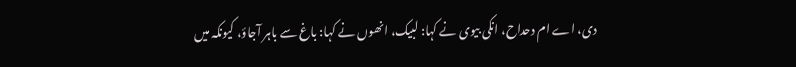دی، اے ام دحداح، انکی بیوی نے کہا: لبیک، انھوں نے کہا: باغ سے باہر آجاؤ، کیونکہ میں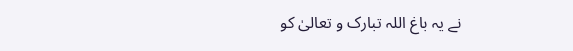نے یہ باغ اللہ تبارک و تعالیٰ کو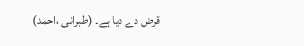قرض دے دیا ہے۔ (طبرانی ،احمد)